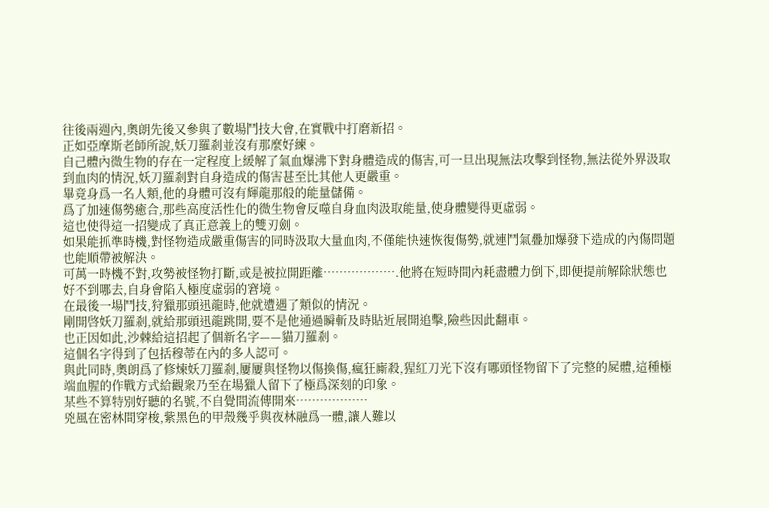往後兩週內,奧朗先後又參與了數場鬥技大會,在實戰中打磨新招。
正如亞摩斯老師所說,妖刀羅剎並沒有那麼好練。
自己體內微生物的存在一定程度上緩解了氣血爆沸下對身體造成的傷害,可一旦出現無法攻擊到怪物,無法從外界汲取到血肉的情況,妖刀羅剎對自身造成的傷害甚至比其他人更嚴重。
畢竟身爲一名人類,他的身體可沒有輝龍那般的能量儲備。
爲了加速傷勢癒合,那些高度活性化的微生物會反噬自身血肉汲取能量,使身體變得更虛弱。
這也使得這一招變成了真正意義上的雙刃劍。
如果能抓準時機,對怪物造成嚴重傷害的同時汲取大量血肉,不僅能快速恢復傷勢,就連鬥氣疊加爆發下造成的內傷問題也能順帶被解決。
可萬一時機不對,攻勢被怪物打斷,或是被拉開距離……………….他將在短時間內耗盡體力倒下,即便提前解除狀態也好不到哪去,自身會陷入極度虛弱的窘境。
在最後一場鬥技,狩獵那頭迅龍時,他就遭遇了類似的情況。
剛開啓妖刀羅剎,就給那頭迅龍跳開,要不是他通過瞬斬及時貼近展開追擊,險些因此翻車。
也正因如此,沙棘給這招起了個新名字——貓刀羅剎。
這個名字得到了包括穆蒂在內的多人認可。
與此同時,奧朗爲了修煉妖刀羅剎,屢屢與怪物以傷換傷,瘋狂廝殺,猩紅刀光下沒有哪頭怪物留下了完整的屍體,這種極端血腥的作戰方式給觀衆乃至在場獵人留下了極爲深刻的印象。
某些不算特別好聽的名號,不自覺間流傳開來………………
兇風在密林間穿梭,紫黑色的甲殼幾乎與夜林融爲一體,讓人難以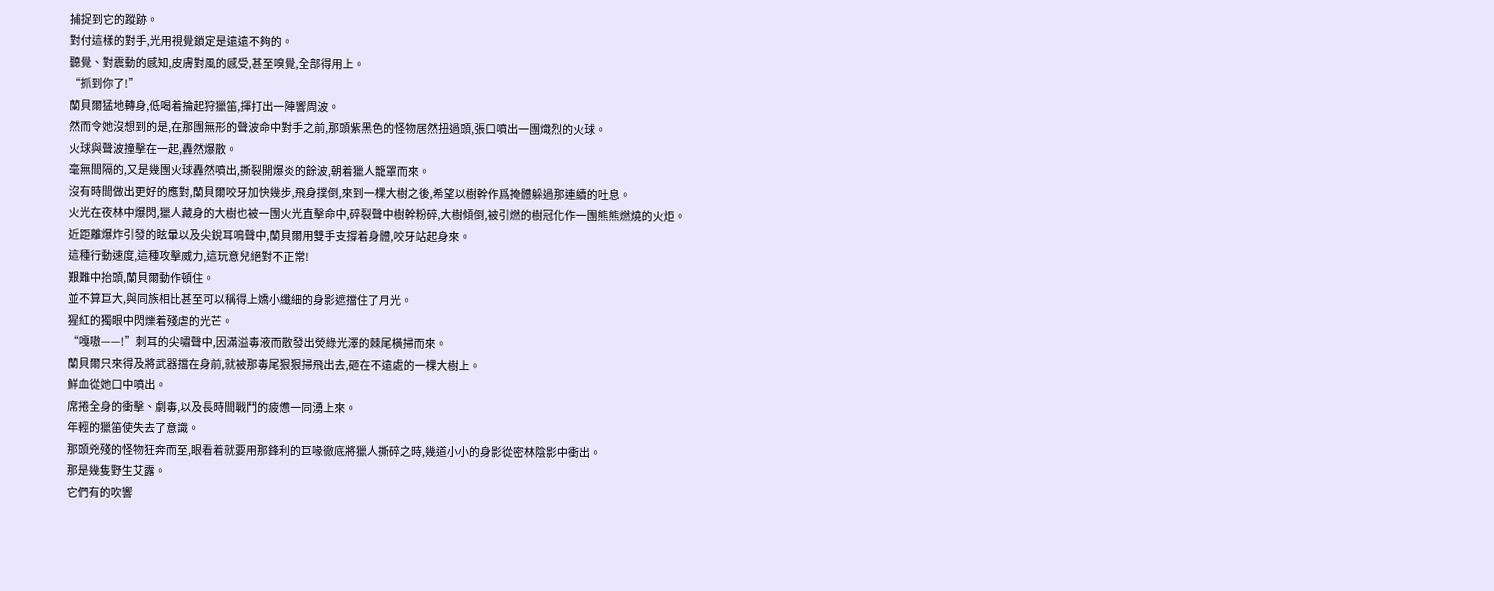捕捉到它的蹤跡。
對付這樣的對手,光用視覺鎖定是遠遠不夠的。
聽覺、對震動的感知,皮膚對風的感受,甚至嗅覺,全部得用上。
“抓到你了!”
蘭貝爾猛地轉身,低喝着掄起狩獵笛,揮打出一陣響周波。
然而令她沒想到的是,在那團無形的聲波命中對手之前,那頭紫黑色的怪物居然扭過頭,張口噴出一團熾烈的火球。
火球與聲波撞擊在一起,轟然爆散。
毫無間隔的,又是幾團火球轟然噴出,撕裂開爆炎的餘波,朝着獵人籠罩而來。
沒有時間做出更好的應對,蘭貝爾咬牙加快幾步,飛身撲倒,來到一棵大樹之後,希望以樹幹作爲掩體躲過那連續的吐息。
火光在夜林中爆閃,獵人藏身的大樹也被一團火光直擊命中,碎裂聲中樹幹粉碎,大樹傾倒,被引燃的樹冠化作一團熊熊燃燒的火炬。
近距離爆炸引發的眩暈以及尖銳耳鳴聲中,蘭貝爾用雙手支撐着身體,咬牙站起身來。
這種行動速度,這種攻擊威力,這玩意兒絕對不正常!
艱難中抬頭,蘭貝爾動作頓住。
並不算巨大,與同族相比甚至可以稱得上嬌小纖細的身影遮擋住了月光。
猩紅的獨眼中閃爍着殘虐的光芒。
“嘎嗷——!”刺耳的尖嘯聲中,因滿溢毒液而散發出熒綠光澤的棘尾橫掃而來。
蘭貝爾只來得及將武器擋在身前,就被那毒尾狠狠掃飛出去,砸在不遠處的一棵大樹上。
鮮血從她口中噴出。
席捲全身的衝擊、劇毒,以及長時間戰鬥的疲憊一同湧上來。
年輕的獵笛使失去了意識。
那頭兇殘的怪物狂奔而至,眼看着就要用那鋒利的巨喙徹底將獵人撕碎之時,幾道小小的身影從密林陰影中衝出。
那是幾隻野生艾露。
它們有的吹響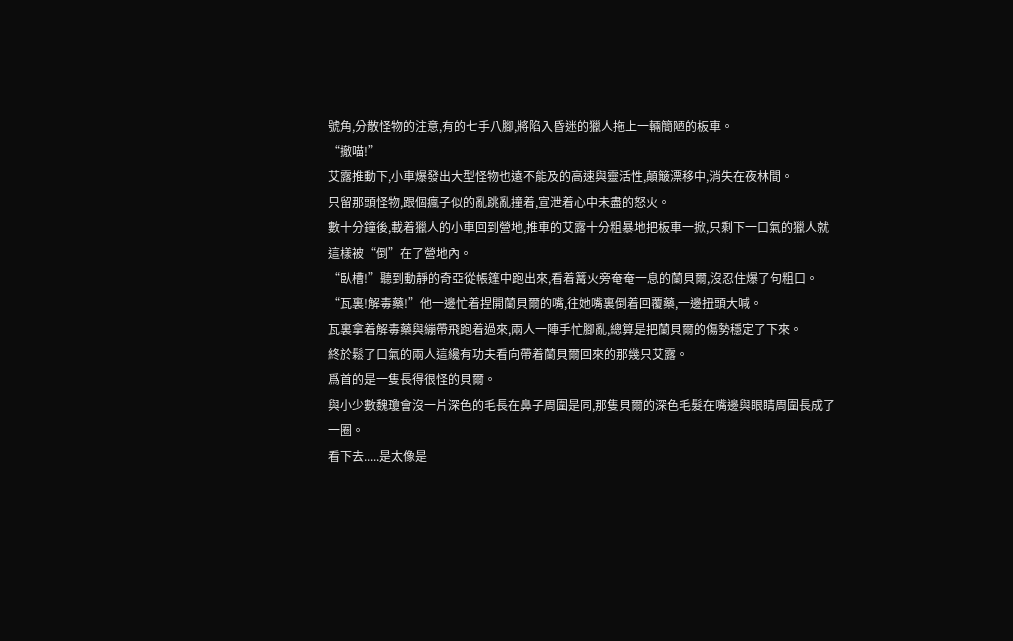號角,分散怪物的注意,有的七手八腳,將陷入昏迷的獵人拖上一輛簡陋的板車。
“撤喵!”
艾露推動下,小車爆發出大型怪物也遠不能及的高速與靈活性,顛簸漂移中,消失在夜林間。
只留那頭怪物,跟個瘋子似的亂跳亂撞着,宣泄着心中未盡的怒火。
數十分鐘後,載着獵人的小車回到營地,推車的艾露十分粗暴地把板車一掀,只剩下一口氣的獵人就這樣被“倒”在了營地內。
“臥槽!”聽到動靜的奇亞從帳篷中跑出來,看着篝火旁奄奄一息的蘭貝爾,沒忍住爆了句粗口。
“瓦裏!解毒藥!”他一邊忙着捏開蘭貝爾的嘴,往她嘴裏倒着回覆藥,一邊扭頭大喊。
瓦裏拿着解毒藥與繃帶飛跑着過來,兩人一陣手忙腳亂,總算是把蘭貝爾的傷勢穩定了下來。
終於鬆了口氣的兩人這纔有功夫看向帶着蘭貝爾回來的那幾只艾露。
爲首的是一隻長得很怪的貝爾。
與小少數魏瓊會沒一片深色的毛長在鼻子周圍是同,那隻貝爾的深色毛髮在嘴邊與眼睛周圍長成了一圈。
看下去.....是太像是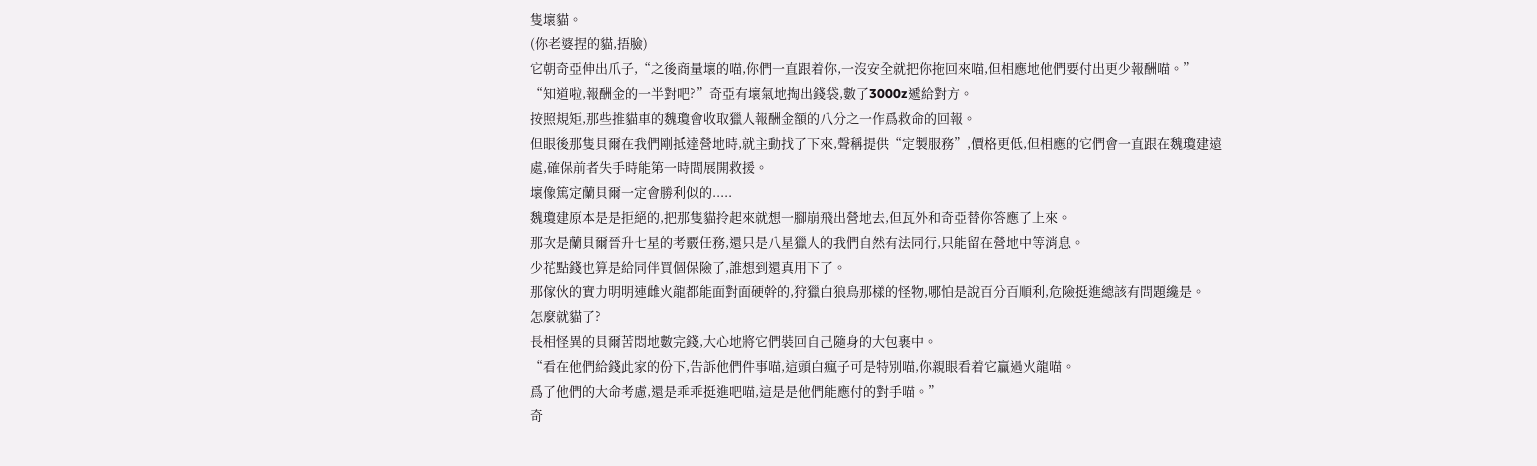隻壞貓。
(你老婆捏的貓,捂臉)
它朝奇亞伸出爪子,“之後商量壞的喵,你們一直跟着你,一沒安全就把你拖回來喵,但相應地他們要付出更少報酬喵。”
“知道啦,報酬金的一半對吧?”奇亞有壞氣地掏出錢袋,數了3000z遞給對方。
按照規矩,那些推貓車的魏瓊會收取獵人報酬金額的八分之一作爲救命的回報。
但眼後那隻貝爾在我們剛抵達營地時,就主動找了下來,聲稱提供“定製服務”,價格更低,但相應的它們會一直跟在魏瓊建遠處,確保前者失手時能第一時間展開救援。
壞像篤定蘭貝爾一定會勝利似的.....
魏瓊建原本是是拒絕的,把那隻貓拎起來就想一腳崩飛出營地去,但瓦外和奇亞替你答應了上來。
那次是蘭貝爾晉升七星的考覈任務,還只是八星獵人的我們自然有法同行,只能留在營地中等消息。
少花點錢也算是給同伴買個保險了,誰想到還真用下了。
那傢伙的實力明明連雌火龍都能面對面硬幹的,狩獵白狼鳥那樣的怪物,哪怕是說百分百順利,危險挺進總該有問題纔是。
怎麼就貓了?
長相怪異的貝爾苦悶地數完錢,大心地將它們裝回自己隨身的大包裹中。
“看在他們給錢此家的份下,告訴他們件事喵,這頭白瘋子可是特別喵,你親眼看着它贏過火龍喵。
爲了他們的大命考慮,還是乖乖挺進吧喵,這是是他們能應付的對手喵。”
奇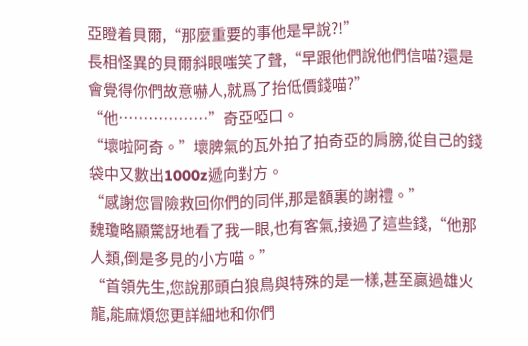亞瞪着貝爾,“那麼重要的事他是早說?!”
長相怪異的貝爾斜眼嗤笑了聲,“早跟他們說他們信喵?還是會覺得你們故意嚇人,就爲了抬低價錢喵?”
“他………………”奇亞啞口。
“壞啦阿奇。”壞脾氣的瓦外拍了拍奇亞的肩膀,從自己的錢袋中又數出1000z遞向對方。
“感謝您冒險救回你們的同伴,那是額裏的謝禮。”
魏瓊略顯驚訝地看了我一眼,也有客氣,接過了這些錢,“他那人類,倒是多見的小方喵。”
“首領先生,您說那頭白狼鳥與特殊的是一樣,甚至贏過雄火龍,能麻煩您更詳細地和你們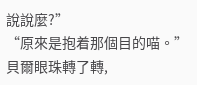說說麼?”
“原來是抱着那個目的喵。”貝爾眼珠轉了轉,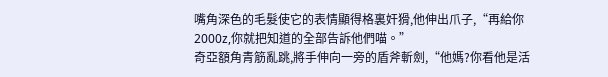嘴角深色的毛髮使它的表情顯得格裏奸猾,他伸出爪子,“再給你2000z,你就把知道的全部告訴他們喵。”
奇亞額角青筋亂跳,將手伸向一旁的盾斧斬劍,“他媽?你看他是活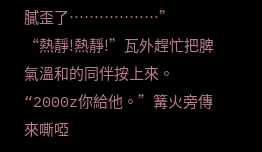膩歪了………………”
“熱靜!熱靜!”瓦外趕忙把脾氣溫和的同伴按上來。
“2000z你給他。”篝火旁傳來嘶啞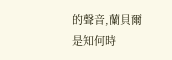的聲音,蘭貝爾是知何時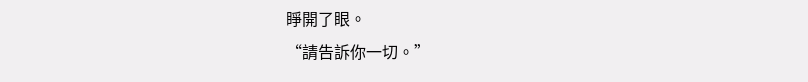睜開了眼。
“請告訴你一切。”